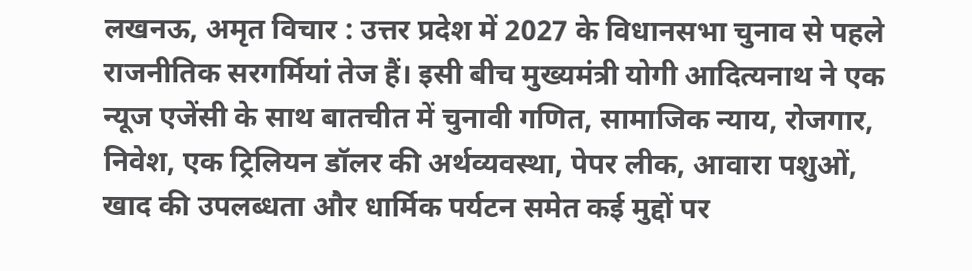लखनऊ, अमृत विचार : उत्तर प्रदेश में 2027 के विधानसभा चुनाव से पहले राजनीतिक सरगर्मियां तेज हैं। इसी बीच मुख्यमंत्री योगी आदित्यनाथ ने एक न्यूज एजेंसी के साथ बातचीत में चुनावी गणित, सामाजिक न्याय, रोजगार, निवेश, एक ट्रिलियन डॉलर की अर्थव्यवस्था, पेपर लीक, आवारा पशुओं, खाद की उपलब्धता और धार्मिक पर्यटन समेत कई मुद्दों पर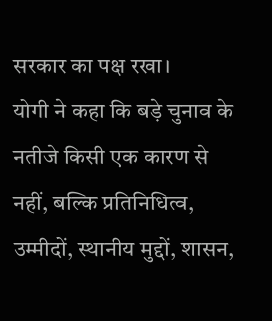सरकार का पक्ष रखा।
योगी ने कहा कि बड़े चुनाव के नतीजे किसी एक कारण से नहीं, बल्कि प्रतिनिधित्व, उम्मीदों, स्थानीय मुद्दों, शासन,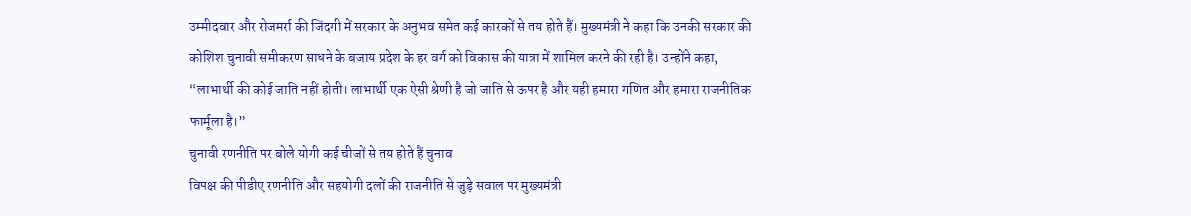उम्मीदवार और रोजमर्रा की जिंदगी में सरकार के अनुभव समेत कई कारकों से तय होते हैं। मुख्यमंत्री ने कहा कि उनकी सरकार की कोशिश चुनावी समीकरण साधने के बजाय प्रदेश के हर वर्ग को विकास की यात्रा में शामिल करने की रही है। उन्होंने कहा, “लाभार्थी की कोई जाति नहीं होती। लाभार्थी एक ऐसी श्रेणी है जो जाति से ऊपर है और यही हमारा गणित और हमारा राजनीतिक फार्मूला है।”
चुनावी रणनीति पर बोले योगी कई चीजों से तय होते हैं चुनाव
विपक्ष की पीडीए रणनीति और सहयोगी दलों की राजनीति से जुड़े सवाल पर मुख्यमंत्री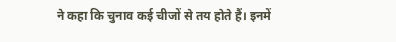ने कहा कि चुनाव कई चीजों से तय होते हैं। इनमें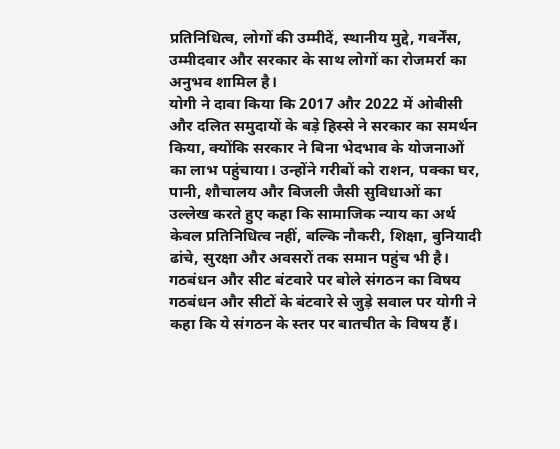प्रतिनिधित्व, लोगों की उम्मीदें, स्थानीय मुद्दे, गवर्नेंस, उम्मीदवार और सरकार के साथ लोगों का रोजमर्रा का अनुभव शामिल है।
योगी ने दावा किया कि 2017 और 2022 में ओबीसी और दलित समुदायों के बड़े हिस्से ने सरकार का समर्थन किया, क्योंकि सरकार ने बिना भेदभाव के योजनाओं का लाभ पहुंचाया। उन्होंने गरीबों को राशन, पक्का घर, पानी, शौचालय और बिजली जैसी सुविधाओं का उल्लेख करते हुए कहा कि सामाजिक न्याय का अर्थ केवल प्रतिनिधित्व नहीं, बल्कि नौकरी, शिक्षा, बुनियादी ढांचे, सुरक्षा और अवसरों तक समान पहुंच भी है।
गठबंधन और सीट बंटवारे पर बोले संगठन का विषय
गठबंधन और सीटों के बंटवारे से जुड़े सवाल पर योगी ने कहा कि ये संगठन के स्तर पर बातचीत के विषय हैं।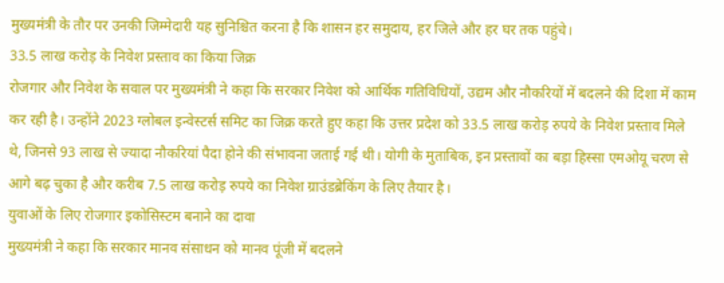मुख्यमंत्री के तौर पर उनकी जिम्मेदारी यह सुनिश्चित करना है कि शासन हर समुदाय, हर जिले और हर घर तक पहुंचे।
33.5 लाख करोड़ के निवेश प्रस्ताव का किया जिक्र
रोजगार और निवेश के सवाल पर मुख्यमंत्री ने कहा कि सरकार निवेश को आर्थिक गतिविधियों, उद्यम और नौकरियों में बदलने की दिशा में काम कर रही है। उन्होंने 2023 ग्लोबल इन्वेस्टर्स समिट का जिक्र करते हुए कहा कि उत्तर प्रदेश को 33.5 लाख करोड़ रुपये के निवेश प्रस्ताव मिले थे, जिनसे 93 लाख से ज्यादा नौकरियां पैदा होने की संभावना जताई गई थी। योगी के मुताबिक, इन प्रस्तावों का बड़ा हिस्सा एमओयू चरण से आगे बढ़ चुका है और करीब 7.5 लाख करोड़ रुपये का निवेश ग्राउंडब्रेकिंग के लिए तैयार है।
युवाओं के लिए रोजगार इकोसिस्टम बनाने का दावा
मुख्यमंत्री ने कहा कि सरकार मानव संसाधन को मानव पूंजी में बदलने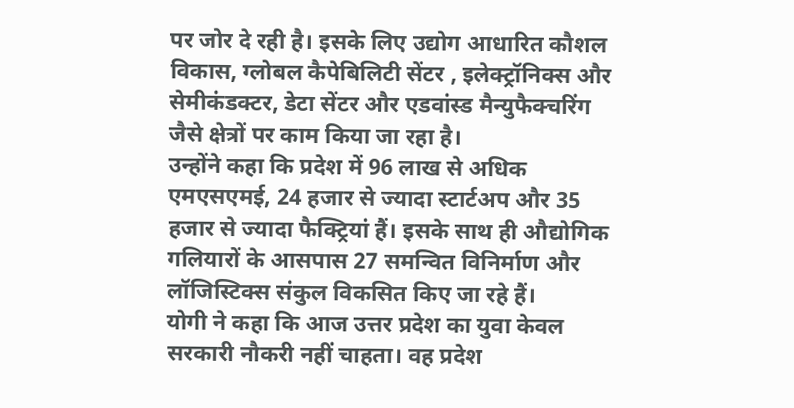पर जोर दे रही है। इसके लिए उद्योग आधारित कौशल विकास, ग्लोबल कैपेबिलिटी सेंटर , इलेक्ट्रॉनिक्स और सेमीकंडक्टर, डेटा सेंटर और एडवांस्ड मैन्युफैक्चरिंग जैसे क्षेत्रों पर काम किया जा रहा है।
उन्होंने कहा कि प्रदेश में 96 लाख से अधिक एमएसएमई, 24 हजार से ज्यादा स्टार्टअप और 35 हजार से ज्यादा फैक्ट्रियां हैं। इसके साथ ही औद्योगिक गलियारों के आसपास 27 समन्वित विनिर्माण और लॉजिस्टिक्स संकुल विकसित किए जा रहे हैं।
योगी ने कहा कि आज उत्तर प्रदेश का युवा केवल सरकारी नौकरी नहीं चाहता। वह प्रदेश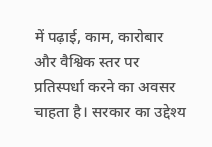में पढ़ाई, काम, कारोबार और वैश्विक स्तर पर प्रतिस्पर्धा करने का अवसर चाहता है। सरकार का उद्देश्य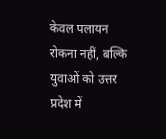केवल पलायन रोकना नहीं, बल्कि युवाओं को उत्तर प्रदेश में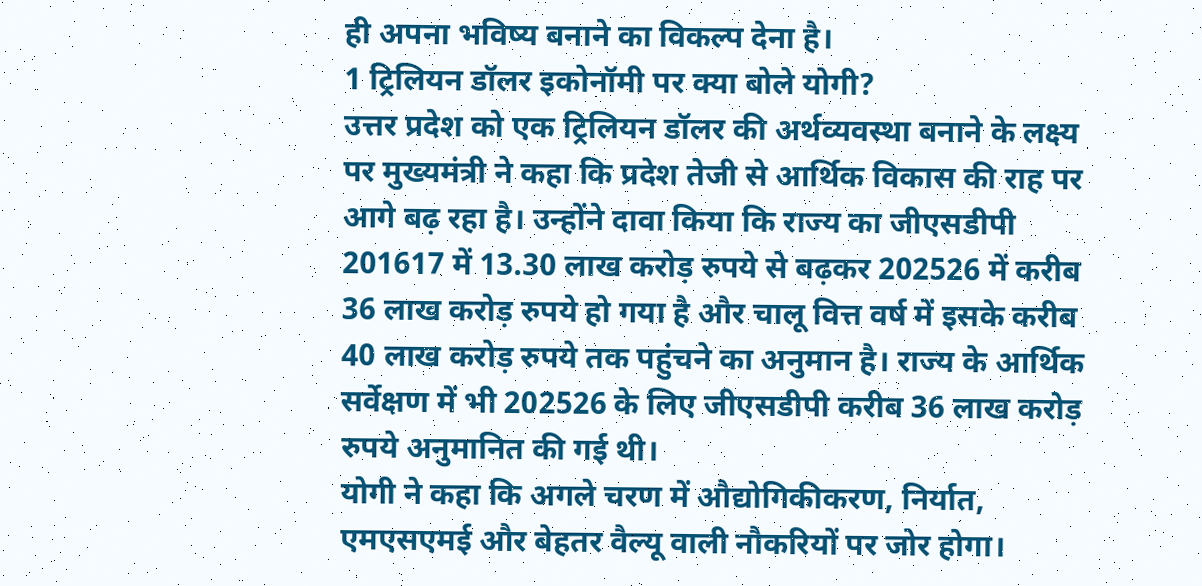ही अपना भविष्य बनाने का विकल्प देना है।
1 ट्रिलियन डॉलर इकोनॉमी पर क्या बोले योगी?
उत्तर प्रदेश को एक ट्रिलियन डॉलर की अर्थव्यवस्था बनाने के लक्ष्य पर मुख्यमंत्री ने कहा कि प्रदेश तेजी से आर्थिक विकास की राह पर आगे बढ़ रहा है। उन्होंने दावा किया कि राज्य का जीएसडीपी 201617 में 13.30 लाख करोड़ रुपये से बढ़कर 202526 में करीब 36 लाख करोड़ रुपये हो गया है और चालू वित्त वर्ष में इसके करीब 40 लाख करोड़ रुपये तक पहुंचने का अनुमान है। राज्य के आर्थिक सर्वेक्षण में भी 202526 के लिए जीएसडीपी करीब 36 लाख करोड़ रुपये अनुमानित की गई थी।
योगी ने कहा कि अगले चरण में औद्योगिकीकरण, निर्यात, एमएसएमई और बेहतर वैल्यू वाली नौकरियों पर जोर होगा।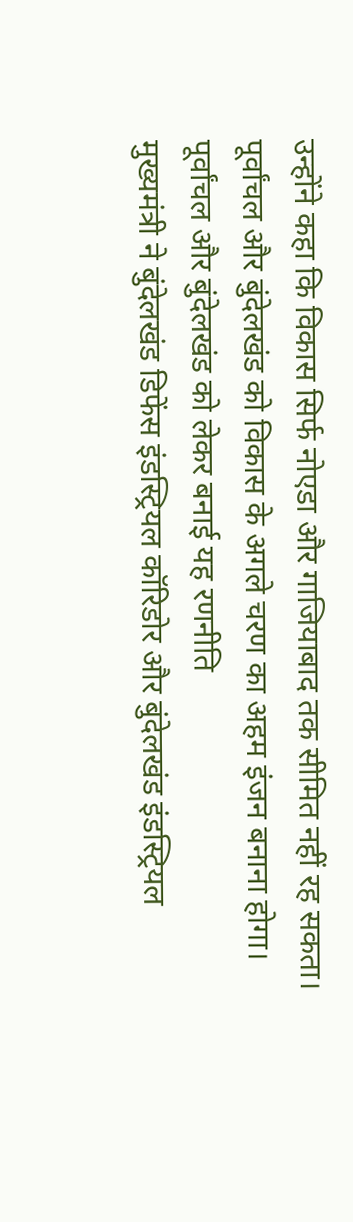उन्होंने कहा कि विकास सिर्फ नोएडा और गाजियाबाद तक सीमित नहीं रह सकता। पूर्वांचल और बुंदेलखंड को विकास के अगले चरण का अहम इंजन बनाना होगा।
पूर्वांचल और बुंदेलखंड को लेकर बनाई यह रणनीति
मुख्यमंत्री ने बुंदेलखंड डिफेंस इंडस्ट्रियल कॉरिडोर और बुंदेलखंड इंडस्ट्रियल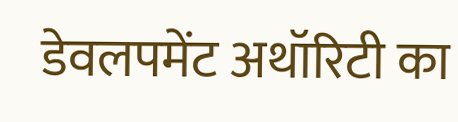डेवलपमेंट अथॉरिटी का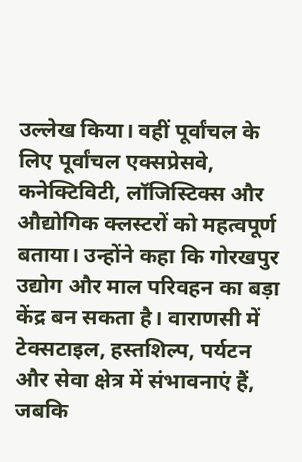उल्लेख किया। वहीं पूर्वांचल के लिए पूर्वांचल एक्सप्रेसवे, कनेक्टिविटी, लॉजिस्टिक्स और औद्योगिक क्लस्टरों को महत्वपूर्ण बताया। उन्होंने कहा कि गोरखपुर उद्योग और माल परिवहन का बड़ा केंद्र बन सकता है। वाराणसी में टेक्सटाइल, हस्तशिल्प, पर्यटन और सेवा क्षेत्र में संभावनाएं हैं, जबकि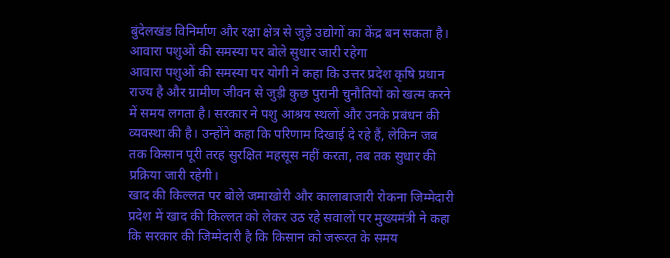बुंदेलखंड विनिर्माण और रक्षा क्षेत्र से जुड़े उद्योगों का केंद्र बन सकता है।
आवारा पशुओं की समस्या पर बोले सुधार जारी रहेगा
आवारा पशुओं की समस्या पर योगी ने कहा कि उत्तर प्रदेश कृषि प्रधान राज्य है और ग्रामीण जीवन से जुड़ी कुछ पुरानी चुनौतियों को खत्म करने में समय लगता है। सरकार ने पशु आश्रय स्थलों और उनके प्रबंधन की व्यवस्था की है। उन्होंने कहा कि परिणाम दिखाई दे रहे हैं, लेकिन जब तक किसान पूरी तरह सुरक्षित महसूस नहीं करता, तब तक सुधार की प्रक्रिया जारी रहेगी।
खाद की किल्लत पर बोले जमाखोरी और कालाबाजारी रोकना जिम्मेदारी
प्रदेश में खाद की किल्लत को लेकर उठ रहे सवालों पर मुख्यमंत्री ने कहा कि सरकार की जिम्मेदारी है कि किसान को जरूरत के समय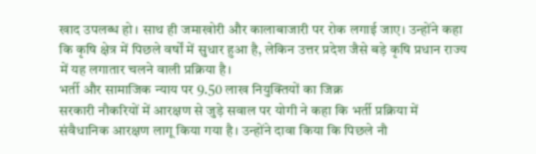खाद उपलब्ध हो। साथ ही जमाखोरी और कालाबाजारी पर रोक लगाई जाए। उन्होंने कहा कि कृषि क्षेत्र में पिछले वर्षों में सुधार हुआ है, लेकिन उत्तर प्रदेश जैसे बड़े कृषि प्रधान राज्य में यह लगातार चलने वाली प्रक्रिया है।
भर्ती और सामाजिक न्याय पर 9.50 लाख नियुक्तियों का जिक्र
सरकारी नौकरियों में आरक्षण से जुड़े सवाल पर योगी ने कहा कि भर्ती प्रक्रिया में संवैधानिक आरक्षण लागू किया गया है। उन्होंने दावा किया कि पिछले नौ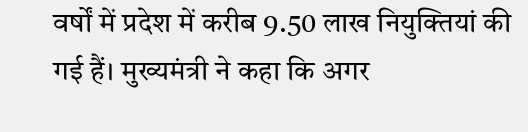वर्षों में प्रदेश में करीब 9.50 लाख नियुक्तियां की गई हैं। मुख्यमंत्री ने कहा कि अगर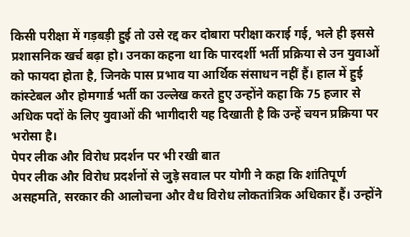किसी परीक्षा में गड़बड़ी हुई तो उसे रद्द कर दोबारा परीक्षा कराई गई, भले ही इससे प्रशासनिक खर्च बढ़ा हो। उनका कहना था कि पारदर्शी भर्ती प्रक्रिया से उन युवाओं को फायदा होता है, जिनके पास प्रभाव या आर्थिक संसाधन नहीं हैं। हाल में हुई कांस्टेबल और होमगार्ड भर्ती का उल्लेख करते हुए उन्होंने कहा कि 75 हजार से अधिक पदों के लिए युवाओं की भागीदारी यह दिखाती है कि उन्हें चयन प्रक्रिया पर भरोसा है।
पेपर लीक और विरोध प्रदर्शन पर भी रखी बात
पेपर लीक और विरोध प्रदर्शनों से जुड़े सवाल पर योगी ने कहा कि शांतिपूर्ण असहमति, सरकार की आलोचना और वैध विरोध लोकतांत्रिक अधिकार हैं। उन्होंने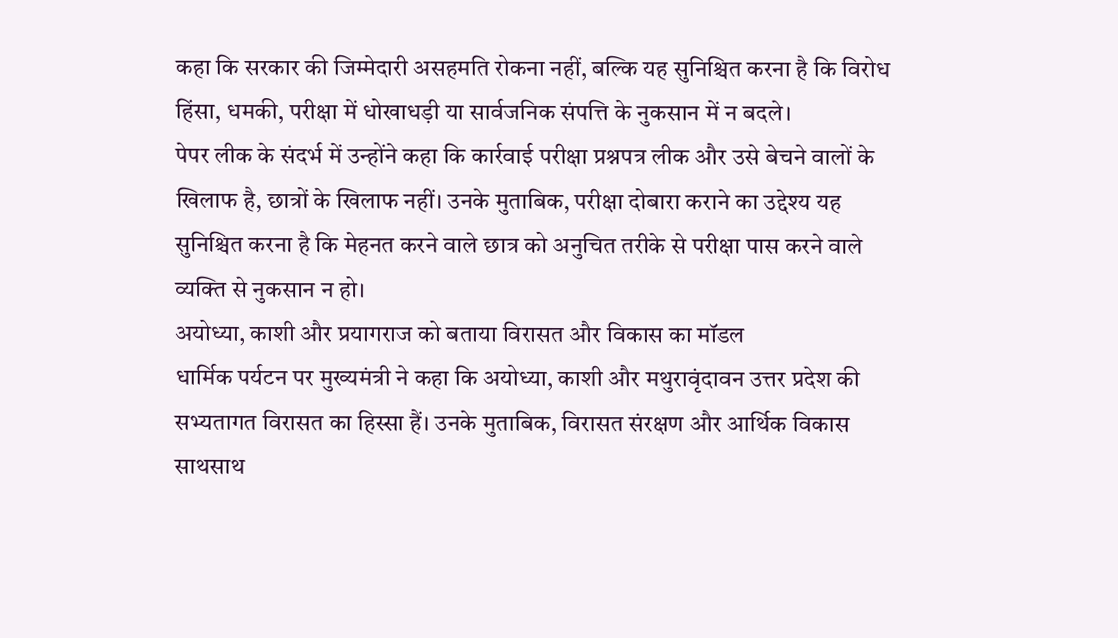कहा कि सरकार की जिम्मेदारी असहमति रोकना नहीं, बल्कि यह सुनिश्चित करना है कि विरोध हिंसा, धमकी, परीक्षा में धोखाधड़ी या सार्वजनिक संपत्ति के नुकसान में न बदले।
पेपर लीक के संदर्भ में उन्होंने कहा कि कार्रवाई परीक्षा प्रश्नपत्र लीक और उसे बेचने वालों के खिलाफ है, छात्रों के खिलाफ नहीं। उनके मुताबिक, परीक्षा दोबारा कराने का उद्देश्य यह सुनिश्चित करना है कि मेहनत करने वाले छात्र को अनुचित तरीके से परीक्षा पास करने वाले व्यक्ति से नुकसान न हो।
अयोध्या, काशी और प्रयागराज को बताया विरासत और विकास का मॉडल
धार्मिक पर्यटन पर मुख्यमंत्री ने कहा कि अयोध्या, काशी और मथुरावृंदावन उत्तर प्रदेश की सभ्यतागत विरासत का हिस्सा हैं। उनके मुताबिक, विरासत संरक्षण और आर्थिक विकास साथसाथ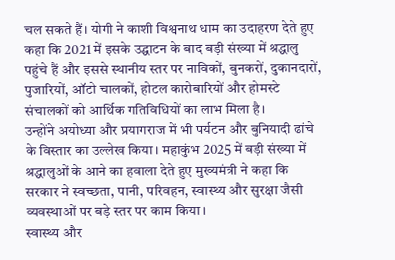चल सकते हैं। योगी ने काशी विश्वनाथ धाम का उदाहरण देते हुए कहा कि 2021 में इसके उद्घाटन के बाद बड़ी संख्या में श्रद्धालु पहुंचे हैं और इससे स्थानीय स्तर पर नाविकों, बुनकरों, दुकानदारों, पुजारियों, ऑटो चालकों, होटल कारोबारियों और होमस्टे संचालकों को आर्थिक गतिविधियों का लाभ मिला है।
उन्होंने अयोध्या और प्रयागराज में भी पर्यटन और बुनियादी ढांचे के विस्तार का उल्लेख किया। महाकुंभ 2025 में बड़ी संख्या में श्रद्धालुओं के आने का हवाला देते हुए मुख्यमंत्री ने कहा कि सरकार ने स्वच्छता, पानी, परिवहन, स्वास्थ्य और सुरक्षा जैसी व्यवस्थाओं पर बड़े स्तर पर काम किया।
स्वास्थ्य और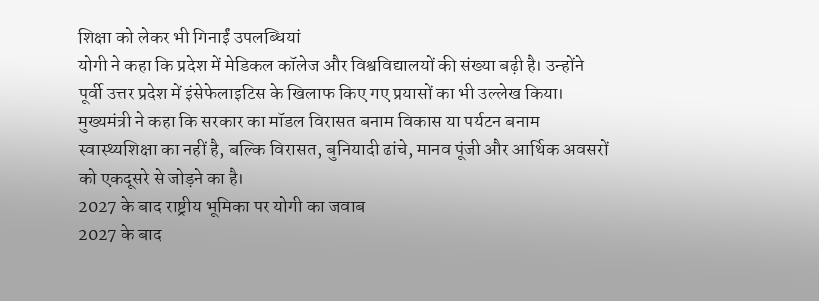शिक्षा को लेकर भी गिनाईं उपलब्धियां
योगी ने कहा कि प्रदेश में मेडिकल कॉलेज और विश्वविद्यालयों की संख्या बढ़ी है। उन्होंने पूर्वी उत्तर प्रदेश में इंसेफेलाइटिस के खिलाफ किए गए प्रयासों का भी उल्लेख किया। मुख्यमंत्री ने कहा कि सरकार का मॉडल विरासत बनाम विकास या पर्यटन बनाम स्वास्थ्यशिक्षा का नहीं है, बल्कि विरासत, बुनियादी ढांचे, मानव पूंजी और आर्थिक अवसरों को एकदूसरे से जोड़ने का है।
2027 के बाद राष्ट्रीय भूमिका पर योगी का जवाब
2027 के बाद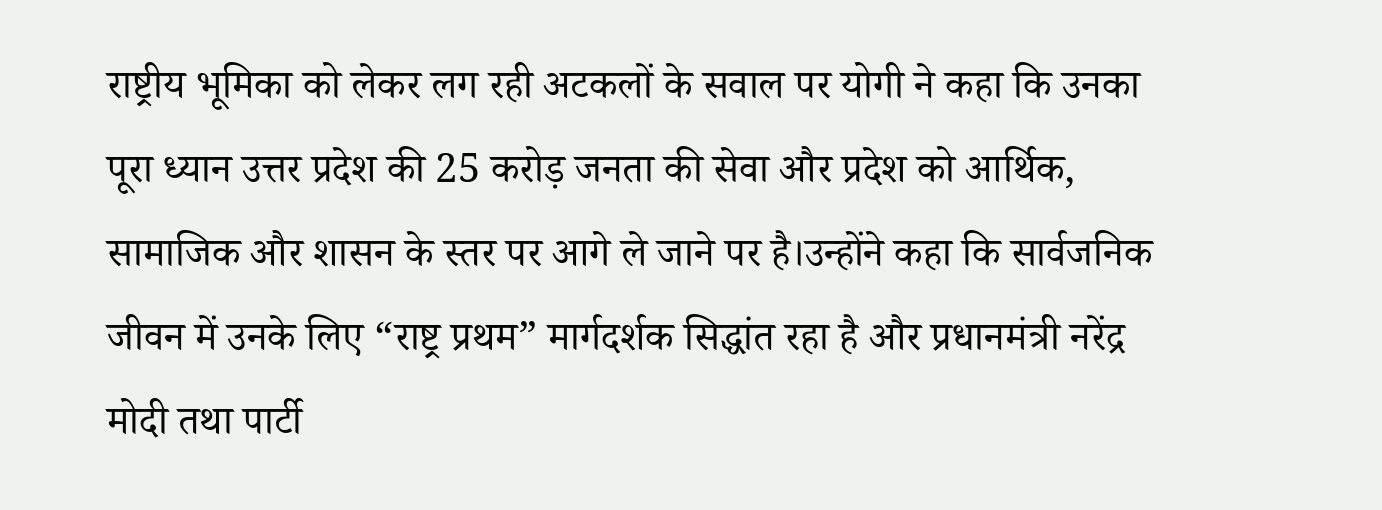राष्ट्रीय भूमिका को लेकर लग रही अटकलों के सवाल पर योगी ने कहा कि उनका पूरा ध्यान उत्तर प्रदेश की 25 करोड़ जनता की सेवा और प्रदेश को आर्थिक, सामाजिक और शासन के स्तर पर आगे ले जाने पर है।उन्होंने कहा कि सार्वजनिक जीवन में उनके लिए “राष्ट्र प्रथम” मार्गदर्शक सिद्धांत रहा है और प्रधानमंत्री नरेंद्र मोदी तथा पार्टी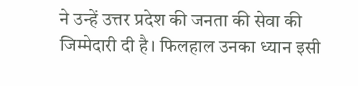ने उन्हें उत्तर प्रदेश की जनता की सेवा की जिम्मेदारी दी है। फिलहाल उनका ध्यान इसी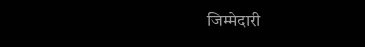जिम्मेदारी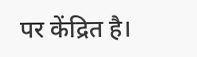पर केंद्रित है।